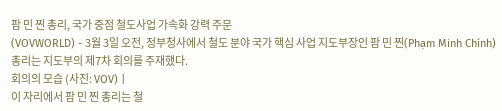팜 민 찐 총리, 국가 중점 철도사업 가속화 강력 주문
(VOVWORLD) - 3월 3일 오전, 정부청사에서 철도 분야 국가 핵심 사업 지도부장인 팜 민 찐(Phạm Minh Chính) 총리는 지도부의 제7차 회의를 주재했다.
회의의 모습 (사진: VOV) |
이 자리에서 팜 민 찐 총리는 철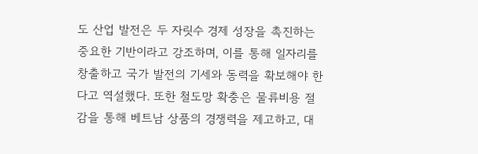도 산업 발전은 두 자릿수 경제 성장을 촉진하는 중요한 기반이라고 강조하며, 이를 통해 일자리를 창출하고 국가 발전의 기세와 동력을 확보해야 한다고 역설했다. 또한 철도망 확충은 물류비용 절감을 통해 베트남 상품의 경쟁력을 제고하고, 대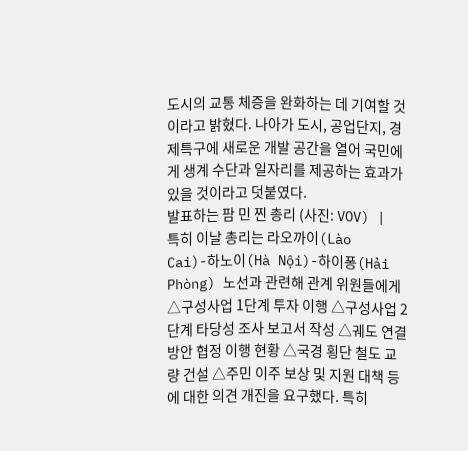도시의 교통 체증을 완화하는 데 기여할 것이라고 밝혔다. 나아가 도시, 공업단지, 경제특구에 새로운 개발 공간을 열어 국민에게 생계 수단과 일자리를 제공하는 효과가 있을 것이라고 덧붙였다.
발표하는 팜 민 찐 총리 (사진: VOV) |
특히 이날 총리는 라오까이(Lào Cai)-하노이(Hà Nội)-하이퐁(Hải Phòng) 노선과 관련해 관계 위원들에게 △구성사업 1단계 투자 이행 △구성사업 2단계 타당성 조사 보고서 작성 △궤도 연결 방안 협정 이행 현황 △국경 횡단 철도 교량 건설 △주민 이주 보상 및 지원 대책 등에 대한 의견 개진을 요구했다. 특히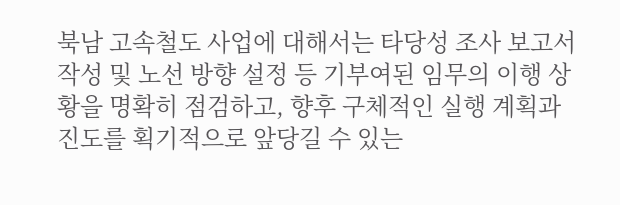북남 고속철도 사업에 대해서는 타당성 조사 보고서 작성 및 노선 방향 설정 등 기부여된 임무의 이행 상황을 명확히 점검하고, 향후 구체적인 실행 계획과 진도를 획기적으로 앞당길 수 있는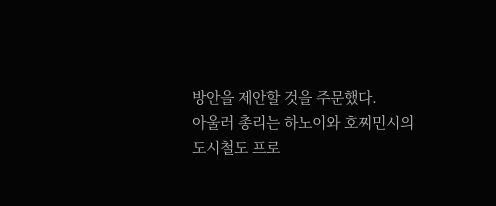방안을 제안할 것을 주문했다.
아울러 총리는 하노이와 호찌민시의 도시철도 프로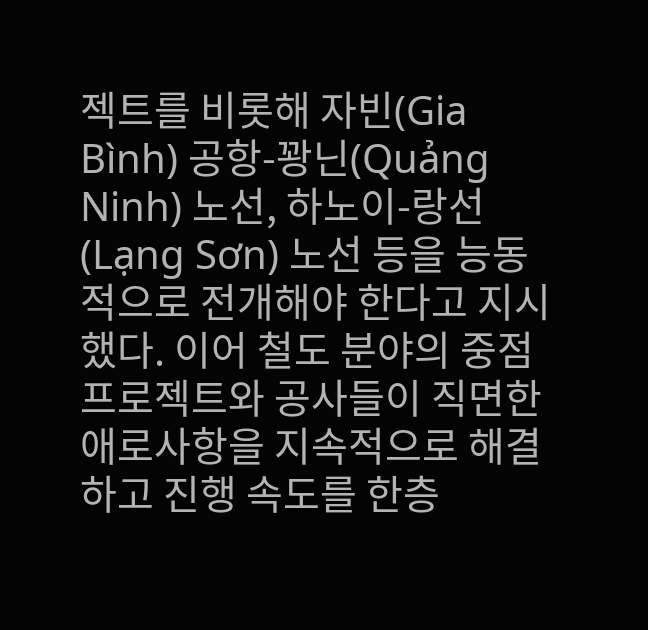젝트를 비롯해 자빈(Gia Bình) 공항-꽝닌(Quảng Ninh) 노선, 하노이-랑선(Lạng Sơn) 노선 등을 능동적으로 전개해야 한다고 지시했다. 이어 철도 분야의 중점 프로젝트와 공사들이 직면한 애로사항을 지속적으로 해결하고 진행 속도를 한층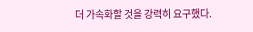더 가속화할 것을 강력히 요구했다.